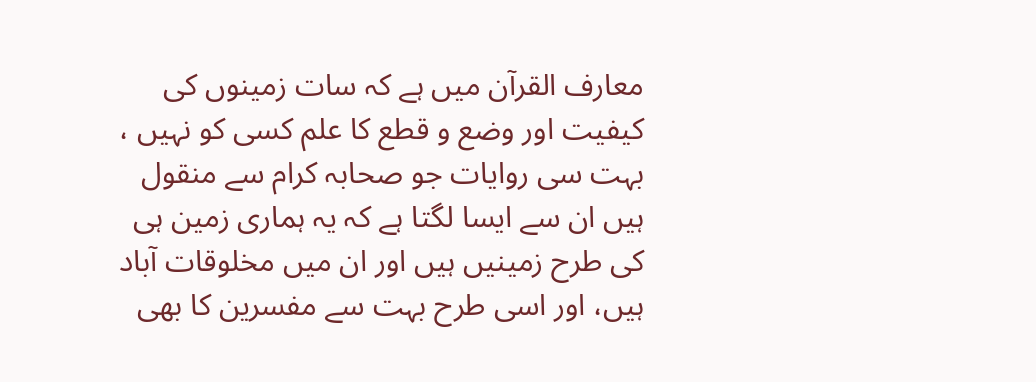معارف القرآن میں ہے کہ سات زمینوں کی کیفیت اور وضع و قطع کا علم کسی کو نہیں ، بہت سی روایات جو صحابہ کرام سے منقول ہیں ان سے ایسا لگتا ہے کہ یہ ہماری زمین ہی کی طرح زمینیں ہیں اور ان میں مخلوقات آباد ہیں، اور اسی طرح بہت سے مفسرین کا بھی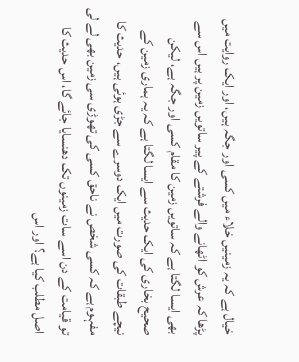خیال ہے کہ یہ زمینیں خلاء میں کسی اور جگہ ہیں، اور ایک روایت میں پڑھا کہ عرش کو اٹھانے والے فرشتے کے پیر ساتویں زمین پر ہیں اس سے بھی ایسا لگتا ہے کہ ساتویں زمین کا مقام کسی اور جگہ ہے، لیکن صحیح بخاری کی ایک حدیث سے ایسا لگتا ہے کہ یہ ہماری زمین کے نیچے طبقات کی صورت میں ایک دوسرے سے جڑی ہوئی ہیں، حدیث کا مفہوم ہے کہ کسی شخص نے ناحق کسی کی تھوڑی سی زمین بھی لے لی تو قیامت کے دن اسے سات زمینوں تک دھنسایا جائے گا، اس حدیث کا اصل مطلب کیا ہے؟ اور اس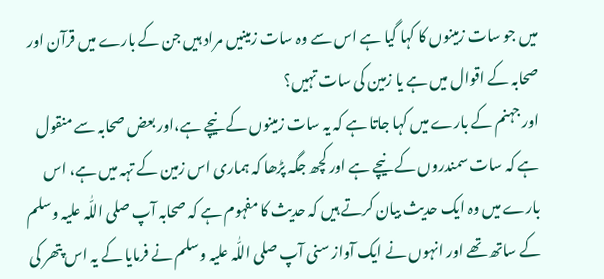میں جو سات زمینوں کا کہا گیا ہے اس سے وہ سات زمینیں مراد ہیں جن کے بارے میں قرآن اور صحابہ کے اقوال میں ہے یا زمین کی سات تہیں؟
اور جہنم کے بارے میں کہا جاتا ہے کہ یہ سات زمینوں کے نیچے ہے،اور بعض صحابہ سے منقول ہے کہ سات سمندروں کے نیچے ہے اور کچھ جگہ پڑھا کہ ہماری اس زمین کے تہہ میں ہے، اس بارے میں وہ ایک حدیث بیان کرتے ہیں کہ حدیث کا مفہوم ہے کہ صحابہ آپ صلی اللّٰہ علیہ وسلم کے ساتھ تھے اور انہوں نے ایک آواز سنی آپ صلی اللّٰہ علیہ وسلم نے فرمایا کے یہ اس پتھر کی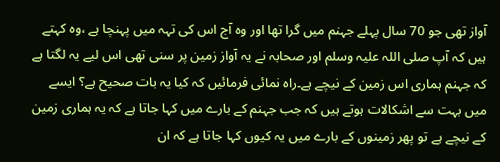آواز تھی جو 70 سال پہلے جہنم میں گرا تھا اور وہ آج اس کی تہہ میں پہنچا ہے ،وہ کہتے ہیں کہ آپ صلی اللہ علیہ وسلم اور صحابہ نے یہ آواز زمین پر سنی تھی اس لیے یہ لگتا ہے کہ جہنم ہماری اس زمین کے نیچے ہے۔راہ نمائی فرمائیں کہ کیا یہ بات صحیح ہے؟ ایسے میں بہت سے اشکالات ہوتے ہیں کہ جب جہنم کے بارے میں کہا جاتا ہے کہ یہ ہماری زمین کے نیچے ہے تو پھر زمینوں کے بارے میں یہ کیوں کہا جاتا ہے کہ ان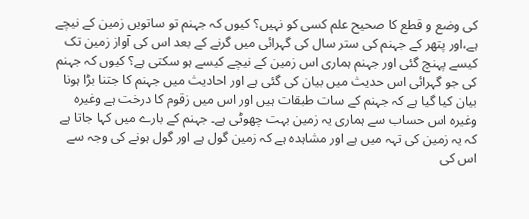کی وضع و قطع کا صحیح علم کسی کو نہیں؟ کیوں کہ جہنم تو ساتویں زمین کے نیچے ہے،اور پتھر کے جہنم کی ستر سال کی گہرائی میں گرنے کے بعد اس کی آواز زمین تک کیسے پہنچ گئی اور جہنم ہماری اس زمین کے نیچے کیسے ہو سکتی ہے؟ کیوں کہ جہنم کی جو گہرائی اس حدیث میں بیان کی گئی ہے اور احادیث میں جہنم کا جتنا بڑا ہونا بیان کیا گیا ہے کہ جہنم کے سات طبقات ہیں اور اس میں زقوم کا درخت ہے وغیرہ وغیرہ اس حساب سے ہماری یہ زمین بہت چھوٹی ہے۔ جہنم کے بارے میں کہا جاتا ہے کہ یہ زمین کی تہہ میں ہے اور مشاہدہ ہے کہ زمین گول ہے اور گول ہونے کی وجہ سے اس کی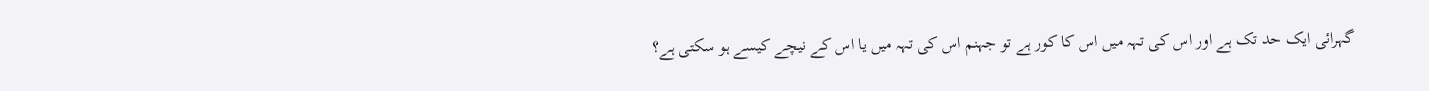گہرائی ایک حد تک ہے اور اس کی تہہ میں اس کا کور ہے تو جہنم اس کی تہہ میں یا اس کے نیچے کیسے ہو سکتی ہے؟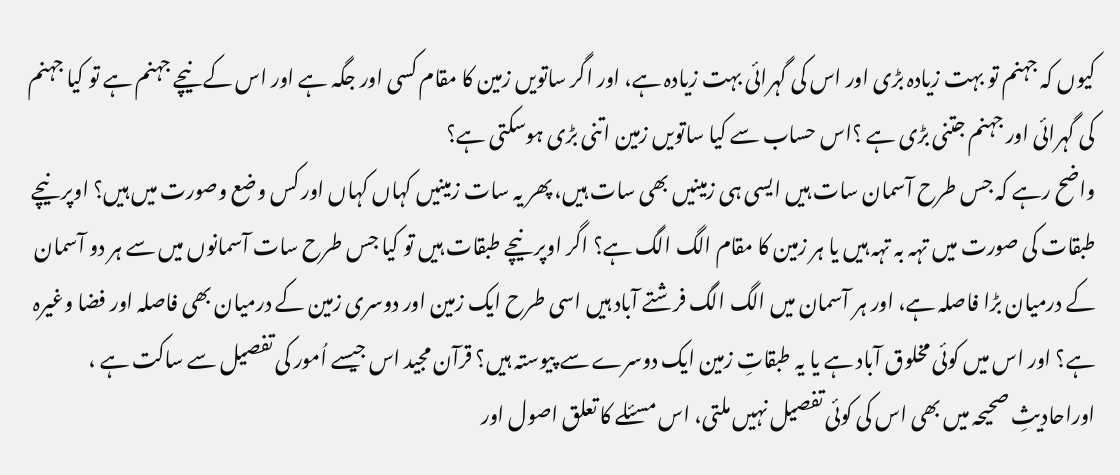کیوں کہ جہنم تو بہت زیادہ بڑی اور اس کی گہرائی بہت زیادہ ہے، اور اگر ساتویں زمین کا مقام کسی اور جگہ ہے اور اس کے نیچے جہنم ہے تو کیا جہنم کی گہرائی اور جہنم جتنی بڑی ہے ؟اس حساب سے کیا ساتویں زمین اتنی بڑی ہوسکتی ہے؟
واضح رہے کہ جس طرح آسمان سات ہیں ایسی ہی زمینیں بھی سات ہیں، پھر یہ سات زمینیں کہاں کہاں اور کس وضع وصورت میں ہیں؟ اوپر نیچے طبقات کی صورت میں تہہ بہ تہہ ہیں یا ہر زمین کا مقام الگ الگ ہے؟ اگر اوپر نیچے طبقات ہیں تو کیا جس طرح سات آسمانوں میں سے ہر دو آسمان کے درمیان بڑا فاصلہ ہے، اور ہر آسمان میں الگ الگ فرشتے آباد ہیں اسی طرح ایک زمین اور دوسری زمین کے درمیان بھی فاصلہ اور فضا وغیرہ ہے؟ اور اس میں کوئی مخلوق آباد ہے یا یہ طبقاتِ زمین ایک دوسرے سے پیوستہ ہیں؟ قرآن مجید اس جیسے اُمور کی تفصیل سے ساکت ہے ، اوراحادیثِ صحیحہ میں بھی اس کی کوئی تفصیل نہیں ملتی، اس مسئلے کا تعلق اصول اور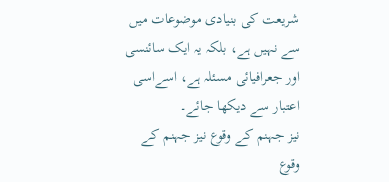شریعت کی بنیادی موضوعات میں سے نہیں ہے، بلکہ یہ ایک سائنسی اور جعرافیائی مسئلہ ہے، اسےاسی اعتبار سے دیکھا جائے۔
نیز جہنم کے وقوع نیز جہنم کے وقوع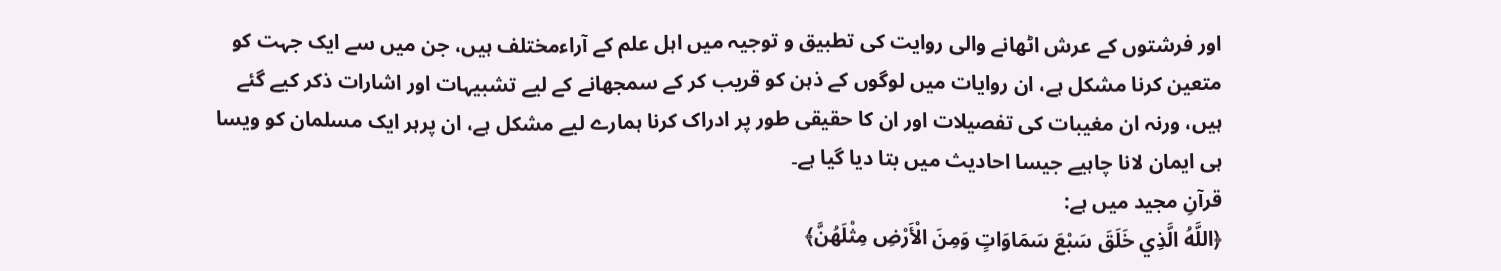اور فرشتوں کے عرش اٹھانے والی روایت کی تطبیق و توجیہ میں اہل علم کے آراءمختلف ہیں، جن میں سے ایک جہت کو متعین کرنا مشکل ہے، ان روایات میں لوگوں کے ذہن کو قریب کر کے سمجھانے کے لیے تشبیہات اور اشارات ذکر کیے گئے ہیں، ورنہ ان مغیبات کی تفصیلات اور ان کا حقیقی طور پر ادراک کرنا ہمارے لیے مشکل ہے، ان پرہر ایک مسلمان کو ویسا ہی ایمان لانا چاہیے جیسا احادیث میں بتا دیا گیا ہے۔
قرآنِ مجید میں ہے:
﴿اللَّهُ الَّذِي خَلَقَ سَبْعَ سَمَاوَاتٍ وَمِنَ الْأَرْضِ مِثْلَهُنَّ﴾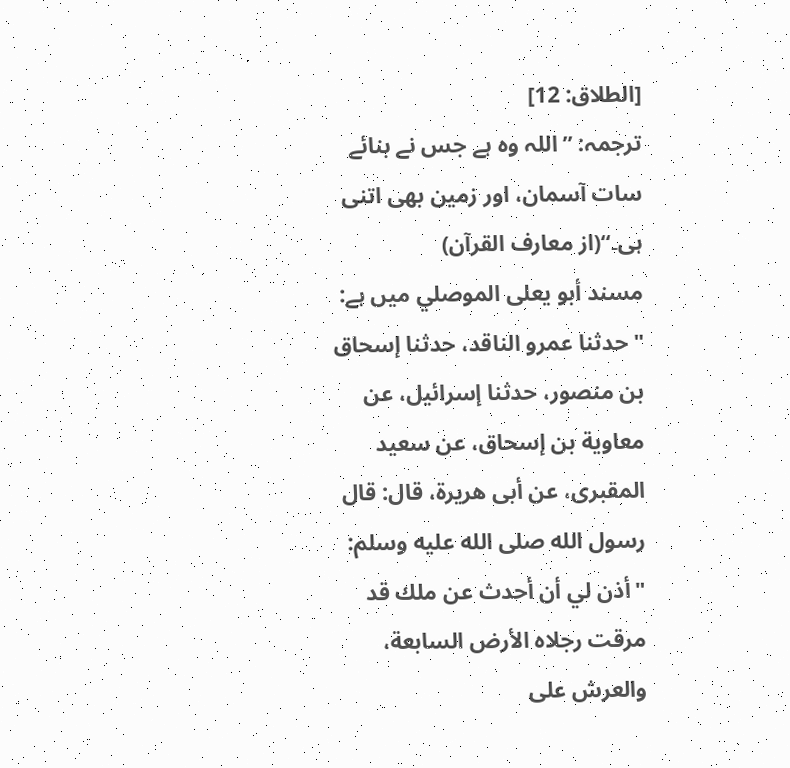[الطلاق: 12]
ترجمہ: ”اللہ وہ ہے جس نے بنائے سات آسمان، اور زمین بھی اتنی ہی۔“(از معارف القرآن)
مسند أبو يعلى الموصلي میں ہے:
"حدثنا عمرو الناقد، حدثنا إسحاق بن منصور، حدثنا إسرائيل، عن معاوية بن إسحاق، عن سعيد المقبرى، عن أبى هريرة، قال: قال رسول الله صلى الله عليه وسلم: "أذن لي أن أحدث عن ملك قد مرقت رجلاه الأرض السابعة، والعرش على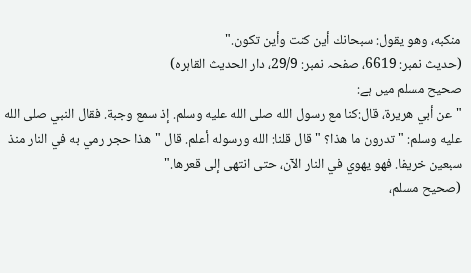منكبه، وهو يقول: سبحانك أين كنت وأين تكون."
(حديث نمبر: 6619، صفحہ نمبر: 29/9، دار الحدیث القاہرہ)
صحیح مسلم میں ہے:
"عن أبي هريرة، قال:كنا مع رسول الله صلى الله عليه وسلم. إذ سمع وجبة. فقال النبي صلى الله عليه وسلم: "تدرون ما هذا؟ " قال قلنا: الله ورسوله أعلم. قال "هذا حجر رمي به في النار منذ سبعين خريفا. فهو يهوي في النار الآن، حتى انتهى إلى قعرها."
(صحیح مسلم،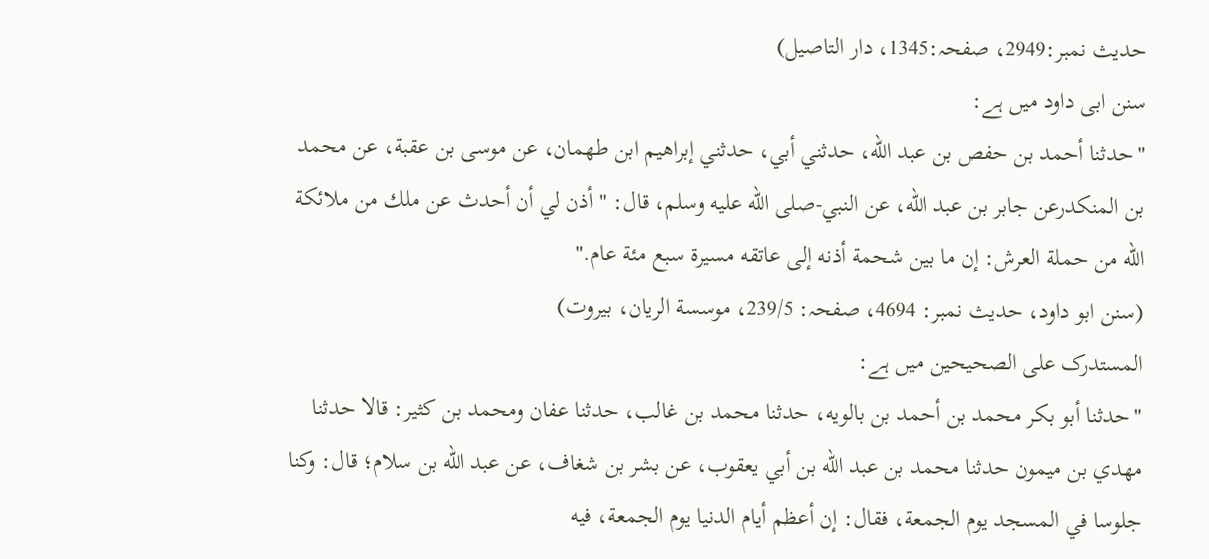حدیث نمبر:2949، صفحہ:1345، دار التاصیل)
سنن ابی داود میں ہے:
"حدثنا أحمد بن حفص بن عبد الله، حدثني أبي، حدثني إبراهيم ابن طهمان، عن موسى بن عقبة، عن محمد بن المنكدرعن جابر بن عبد الله، عن النبي-صلى الله عليه وسلم، قال: " أذن لي أن أحدث عن ملك من ملائكة الله من حملة العرش: إن ما بين شحمة أذنه إلى عاتقه مسيرة سبع مئة عام."
(سنن ابو داود، حدیث نمبر: 4694، صفحہ: 239/5، موسسة الريان، بيروت)
المستدرک علی الصحیحین میں ہے:
"حدثنا أبو بكر محمد بن أحمد بن بالويه، حدثنا محمد بن غالب، حدثنا عفان ومحمد بن كثير: قالا حدثنا مهدي بن ميمون حدثنا محمد بن عبد الله بن أبي يعقوب، عن بشر بن شغاف، عن عبد الله بن سلام؛ قال: وكنا جلوسا في المسجد يوم الجمعة، فقال: إن أعظم أيام الدنيا يوم الجمعة، فيه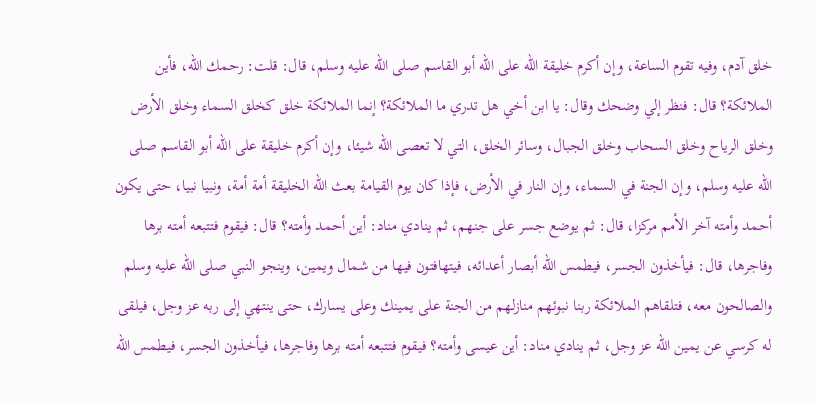خلق آدم، وفيه تقوم الساعة، وإن أكرم خليقة الله على الله أبو القاسم صلى الله عليه وسلم، قال: قلت: رحمك الله، فأين الملائكة؟ قال: فنظر إلي وضحك وقال: يا ابن أخي هل تدري ما الملائكة؟ إنما الملائكة خلق كخلق السماء وخلق الأرض وخلق الرياح وخلق السحاب وخلق الجبال، وسائر الخلق، التي لا تعصى الله شيئا، وإن أكرم خليقة على الله أبو القاسم صلى الله عليه وسلم، وإن الجنة في السماء، وإن النار في الأرض، فإذا كان يوم القيامة بعث الله الخليقة أمة أمة، ونبيا نبيا، حتى يكون أحمد وأمته آخر الأمم مركزا، قال: ثم يوضع جسر على جنهم، ثم ينادي مناد: أين أحمد وأمته؟ قال: فيقوم فتتبعه أمته برها وفاجرها، قال: فيأخذون الجسر، فيطمس الله أبصار أعدائه، فيتهافتون فيها من شمال ويمين، وينجو النبي صلى الله عليه وسلم والصالحون معه، فتلقاهم الملائكة ربنا نبوئهم منازلهم من الجنة على يمينك وعلى يسارك، حتى ينتهي إلى ربه عز وجل، فيلقى له كرسي عن يمين الله عز وجل، ثم ينادي مناد: أين عيسى وأمته؟ فيقوم فتتبعه أمته برها وفاجرها، فيأخذون الجسر، فيطمس الله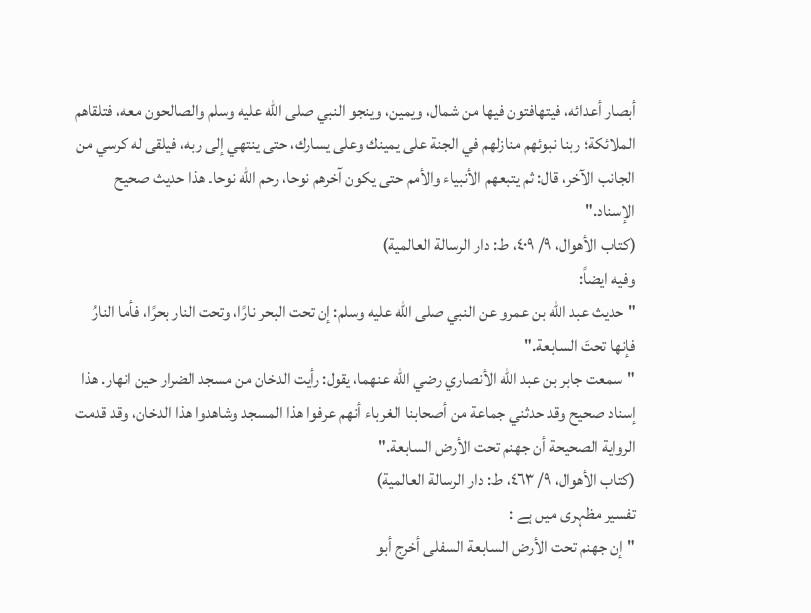أبصار أعدائه، فيتهافتون فيها من شمال، ويمين، وينجو النبي صلى الله عليه وسلم والصالحون معه، فتلقاهم الملائكة؛ ربنا نبوئهم منازلهم في الجنة على يمينك وعلى يسارك، حتى ينتهي إلى ربه، فيلقى له كرسي من الجانب الآخر، قال: ثم يتبعهم الأنبياء والأمم حتى يكون آخرهم نوحا، رحم الله نوحا۔ هذا حديث صحيح الإسناد."
(كتاب الأهوال، ٩/ ٤٠٩، ط: دار الرسالة العالمية)
وفیه ايضاً:
"حديث عبد الله بن عمرو عن النبي صلى الله عليه وسلم: إن تحت البحر نارًا، وتحت النار بحرًا، فأما النارُ فإنها تحتَ السابعة."
"سمعت جابر بن عبد الله الأنصاري رضي الله عنهما، يقول: رأيت الدخان من مسجد الضرار حين انهار. هذا إسناد صحيح وقد حدثني جماعة من أصحابنا الغرباء أنهم عرفوا هذا المسجد وشاهدوا هذا الدخان، وقد قدمت الرواية الصحيحة أن جهنم تحت الأرض السابعة."
(كتاب الأهوال، ٩/ ٤٦٣، ط: دار الرسالة العالمية)
تفسیر مظہری میں ہے :
"إن جهنم تحت الأرض السابعة السفلى أخرج أبو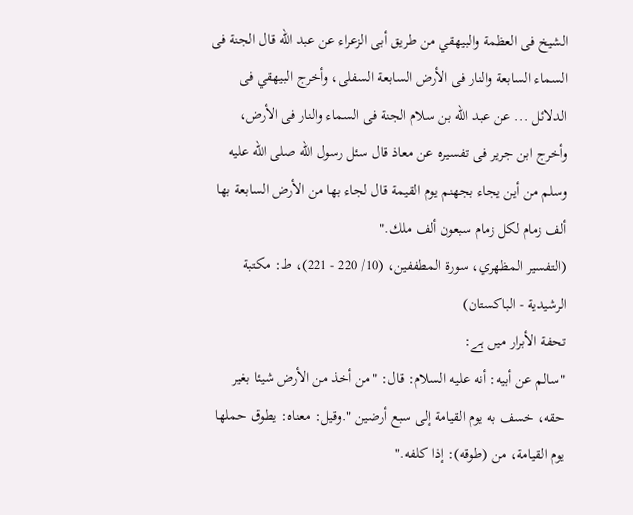الشيخ فى العظمة والبيهقي من طريق أبى الزعراء عن عبد الله قال الجنة فى السماء السابعة والنار فى الأرض السابعة السفلى، وأخرج البيهقي فى الدلائل ... عن عبد الله بن سلام الجنة فى السماء والنار فى الأرض، وأخرج ابن جرير فى تفسيره عن معاذ قال سئل رسول الله صلى الله عليه وسلم من أين يجاء بجهنم يوم القيمة قال لجاء بها من الأرض السابعة بها ألف زمام لكل زمام سبعون ألف ملك."
(التفسير المظهري، سورة المطففين، (10/ 220 - 221)، ط: مكتبة الرشيدية - الباكستان)
تحفة الأبرار میں ہے:
"سالم عن أبيه: أنه عليه السلام: قال: "من أخذ من الأرض شيئا بغير حقه، خسف به يوم القيامة إلى سبع أرضين ".وقيل: معناه: يطوق حملها يوم القيامة، من (طوقه): إذا كلفه."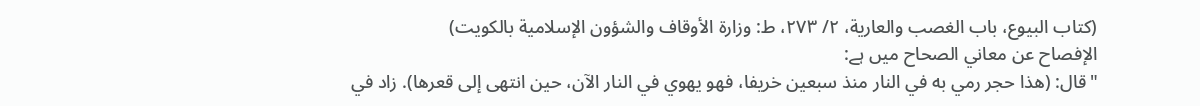(كتاب البيوع، باب الغصب والعارية، ٢/ ٢٧٣، ط: وزارة الأوقاف والشؤون الإسلامية بالكويت)
الإفصاح عن معاني الصحاح میں ہے:
"قال: (هذا حجر رمي به في النار منذ سبعين خريفا، فهو يهوي في النار الآن، حين انتهى إلى قعرها). زاد في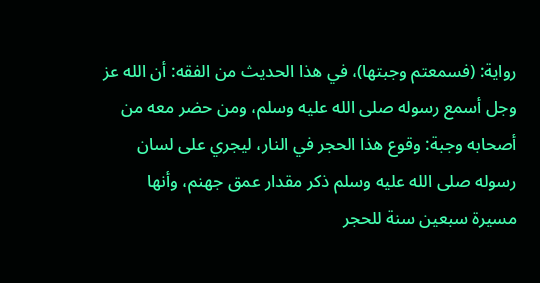رواية: (فسمعتم وجبتها)، في هذا الحديث من الفقه: أن الله عز وجل أسمع رسوله صلى الله عليه وسلم، ومن حضر معه من أصحابه وجبة: وقوع هذا الحجر في النار، ليجري على لسان رسوله صلى الله عليه وسلم ذكر مقدار عمق جهنم، وأنها مسيرة سبعين سنة للحجر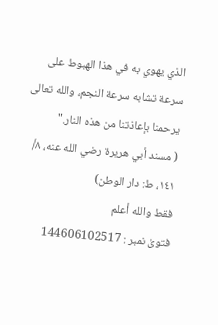الذي يهوي به في هذا الهبوط على سرعة تشابه سرعة النجم، والله تعالى يرحمنا بإعاذتنا من هذه النار."
( مسند أبي هریرة رضي الله عنه، ٨/ ١٤١، ط: دار الوطن)
فقط والله أعلم
فتویٰ نمبر : 144606102517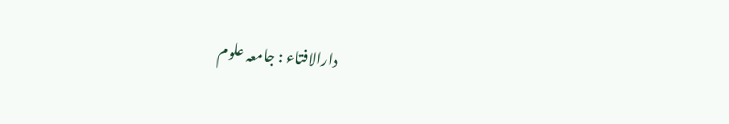دارالافتاء : جامعہ علوم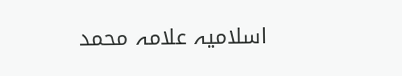اسلامیہ علامہ محمد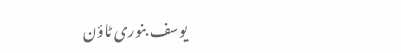یوسف بنوری ٹاؤن